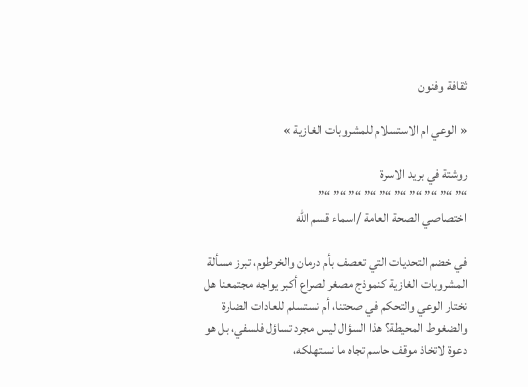ثقافة وفنون

« الوعي ام الاستسلام للمشروبات الغازية »

روشتة في بريد الاسرة
“” “” “” “” “” “” “” “” “” “”
اختصاصي الصحة العامة /اسماء قسم الله

في خضم التحديات التي تعصف بأم درمان والخرطوم، تبرز مسألة المشروبات الغازية كنموذج مصغر لصراع أكبر يواجه مجتمعنا هل نختار الوعي والتحكم في صحتنا، أم نستسلم للعادات الضارة والضغوط المحيطة؟ هذا السؤال ليس مجرد تساؤل فلسفي، بل هو دعوة لاتخاذ موقف حاسم تجاه ما نستهلكه،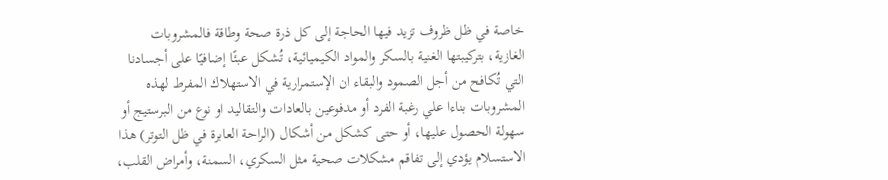خاصة في ظل ظروف تزيد فيها الحاجة إلى كل ذرة صحة وطاقة فالمشروبات الغازية، بتركيبتها الغنية بالسكر والمواد الكيميائية، تُشكل عبئًا إضافيًا على أجسادنا التي تُكافح من أجل الصمود والبقاء ان الإستمرارية في الاستهلاك المفرط لهذه المشروبات بناءا علي رغبة الفرد أو مدفوعين بالعادات والتقاليد او نوع من البرستيج أو سهولة الحصول عليها، أو حتى كشكل من أشكال (الراحة العابرة في ظل التوتر) هذا الاستسلام يؤدي إلى تفاقم مشكلات صحية مثل السكري، السمنة، وأمراض القلب،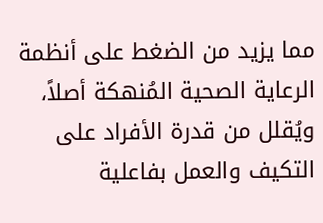مما يزيد من الضغط على أنظمة الرعاية الصحية المُنهكة أصلاً، ويُقلل من قدرة الأفراد على التكيف والعمل بفاعلية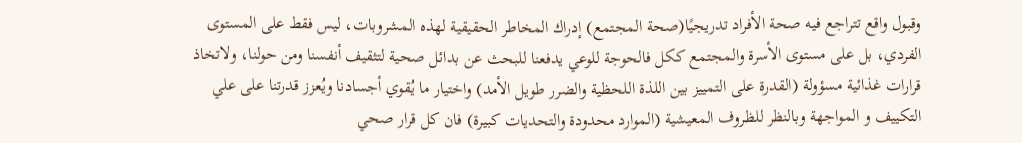وقبول واقع تتراجع فيه صحة الأفراد تدريجيًا(صحة المجتمع) إدراك المخاطر الحقيقية لهذه المشروبات، ليس فقط على المستوى الفردي، بل على مستوى الأسرة والمجتمع ككل فالحوجة للوعي يدفعنا للبحث عن بدائل صحية لتثقيف أنفسنا ومن حولنا، ولاتخاذ قرارات غذائية مسؤولة (القدرة على التمييز بين اللذة اللحظية والضرر طويل الأمد) واختيار ما يُقوي أجسادنا ويُعزز قدرتنا على علي التكييف و المواجهة وبالنظر للظروف المعيشية (الموارد محدودة والتحديات كبيرة) فان كل قرار صحي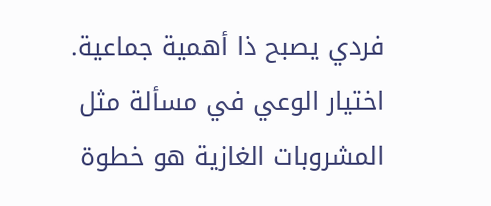فردي يصبح ذا أهمية جماعية. اختيار الوعي في مسألة مثل المشروبات الغازية هو خطوة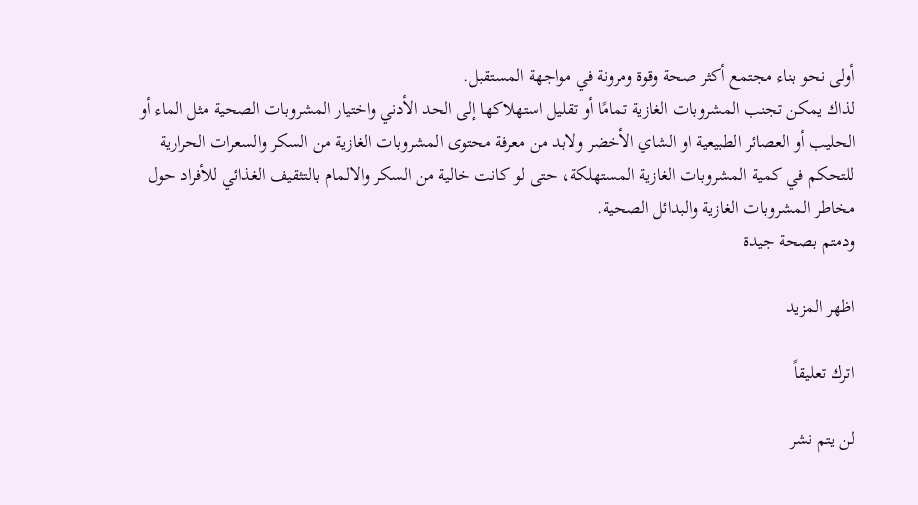أولى نحو بناء مجتمع أكثر صحة وقوة ومرونة في مواجهة المستقبل.
لذاك يمكن تجنب المشروبات الغازية تمامًا أو تقليل استهلاكها إلى الحد الأدني واختيار المشروبات الصحية مثل الماء أو الحليب أو العصائر الطبيعية او الشاي الأخضر ولابد من معرفة محتوى المشروبات الغازية من السكر والسعرات الحرارية للتحكم في كمية المشروبات الغازية المستهلكة، حتى لو كانت خالية من السكر والالمام بالتثقيف الغذائي للأفراد حول مخاطر المشروبات الغازية والبدائل الصحية.
ودمتم بصحة جيدة

اظهر المزيد

اترك تعليقاً

لن يتم نشر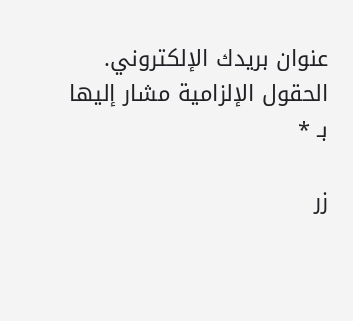عنوان بريدك الإلكتروني. الحقول الإلزامية مشار إليها بـ *

زر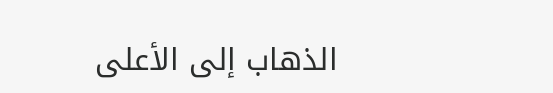الذهاب إلى الأعلى